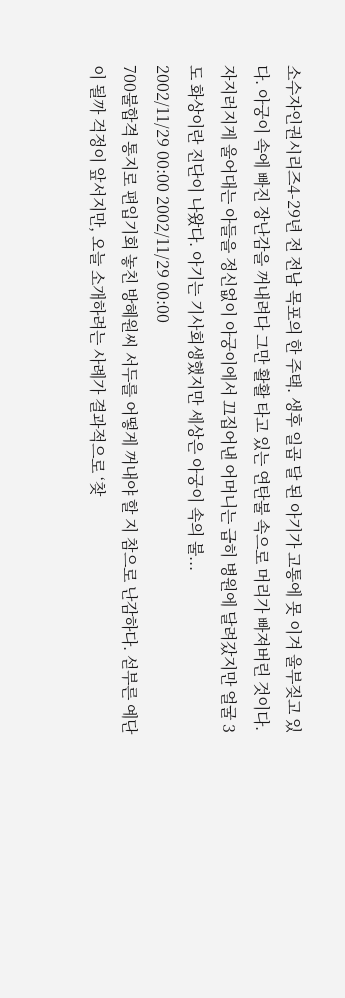소수자인권시리즈4-29년 전 전남 목포의 한 주택. 생후 일곱 달 된 아기가 고통에 못 이겨 울부짖고 있다. 아궁이 속에 빠진 장난감을 꺼내려다 그만 활활 타고 있는 연탄불 속으로 머리가 빠져버린 것이다. 자지러지게 울어대는 아들을 정신없이 아궁이에서 끄집어낸 어머니는 급히 병원에 달려갔지만 얼굴 3도 화상이란 진단이 나왔다. 아기는 기사회생했지만 세상은 아궁이 속의 불...
2002/11/29 00:00 2002/11/29 00:00
700불합격 통지로 편입기회 놓친 방혜원씨 서두를 어떻게 꺼내야 할 지 참으로 난감하다. 섣부른 예단이 될까 걱정이 앞서지만, 오늘 소개하려는 사례가 결과적으로 ‘찾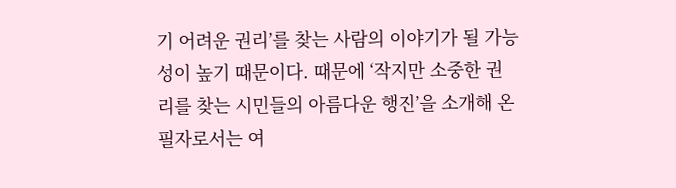기 어려운 권리’를 찾는 사람의 이야기가 될 가능성이 높기 때문이다. 때문에 ‘작지만 소중한 권리를 찾는 시민들의 아름다운 행진’을 소개해 온 필자로서는 여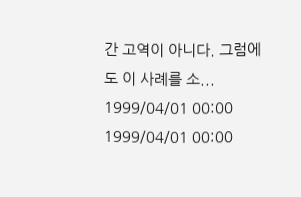간 고역이 아니다. 그럼에도 이 사례를 소...
1999/04/01 00:00 1999/04/01 00:00